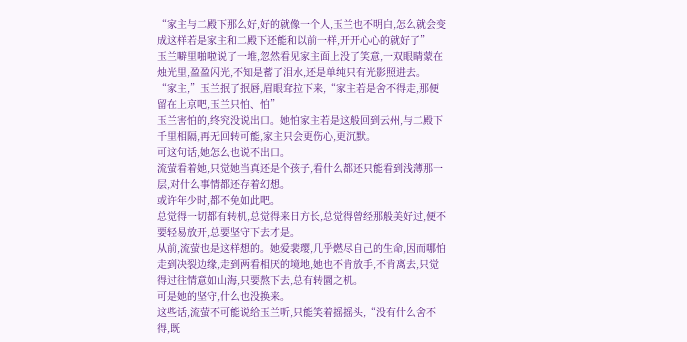“家主与二殿下那么好,好的就像一个人,玉兰也不明白,怎么就会变成这样若是家主和二殿下还能和以前一样,开开心心的就好了”
玉兰噼里啪啦说了一堆,忽然看见家主面上没了笑意,一双眼睛蒙在烛光里,盈盈闪光,不知是蓄了泪水,还是单纯只有光影照进去。
“家主,”玉兰抿了抿唇,眉眼耷拉下来,“家主若是舍不得走,那便留在上京吧,玉兰只怕、怕”
玉兰害怕的,终究没说出口。她怕家主若是这般回到云州,与二殿下千里相隔,再无回转可能,家主只会更伤心,更沉默。
可这句话,她怎么也说不出口。
流萤看着她,只觉她当真还是个孩子,看什么都还只能看到浅薄那一层,对什么事情都还存着幻想。
或许年少时,都不免如此吧。
总觉得一切都有转机,总觉得来日方长,总觉得曾经那般美好过,便不要轻易放开,总要坚守下去才是。
从前,流萤也是这样想的。她爱裴璎,几乎燃尽自己的生命,因而哪怕走到决裂边缘,走到两看相厌的境地,她也不肯放手,不肯离去,只觉得过往情意如山海,只要熬下去,总有转圜之机。
可是她的坚守,什么也没换来。
这些话,流萤不可能说给玉兰听,只能笑着摇摇头,“没有什么舍不得,既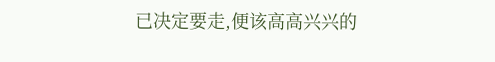已决定要走,便该高高兴兴的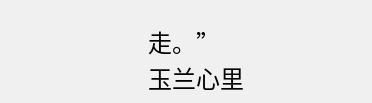走。”
玉兰心里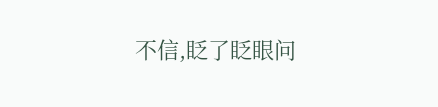不信,眨了眨眼问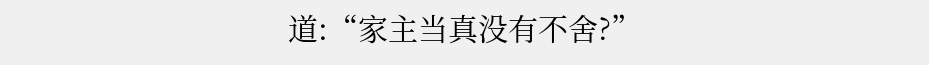道:“家主当真没有不舍?”